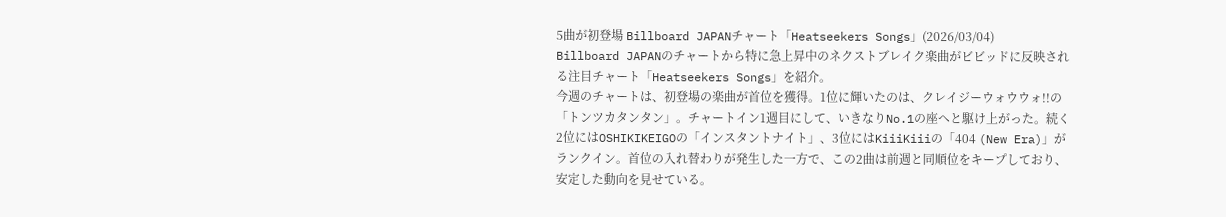5曲が初登場 Billboard JAPANチャート「Heatseekers Songs」(2026/03/04)
Billboard JAPANのチャートから特に急上昇中のネクストブレイク楽曲がビビッドに反映される注目チャート「Heatseekers Songs」を紹介。
今週のチャートは、初登場の楽曲が首位を獲得。1位に輝いたのは、クレイジーウォウウォ!!の「トンツカタンタン」。チャートイン1週目にして、いきなりNo.1の座へと駆け上がった。続く2位にはOSHIKIKEIGOの「インスタントナイト」、3位にはKiiiKiiiの「404 (New Era)」がランクイン。首位の入れ替わりが発生した一方で、この2曲は前週と同順位をキープしており、安定した動向を見せている。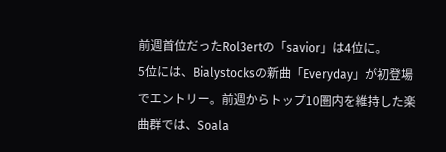前週首位だったRol3ertの「savior」は4位に。
5位には、Bialystocksの新曲「Everyday」が初登場でエントリー。前週からトップ10圏内を維持した楽曲群では、Soala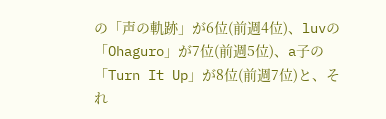の「声の軌跡」が6位(前週4位)、luvの「Ohaguro」が7位(前週5位)、a子の「Turn It Up」が8位(前週7位)と、それ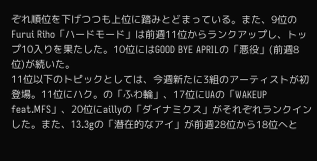ぞれ順位を下げつつも上位に踏みとどまっている。また、9位のFurui Riho「ハードモード」は前週11位からランクアップし、トップ10入りを果たした。10位にはGOOD BYE APRILの「悪役」(前週8位)が続いた。
11位以下のトピックとしては、今週新たに3組のアーティストが初登場。11位にハク。の「ふわ輪」、17位にUAの「WAKEUP feat.MFS」、20位にaillyの「ダイナミクス」がそれぞれランクインした。また、13.3gの「潜在的なアイ」が前週28位から18位へと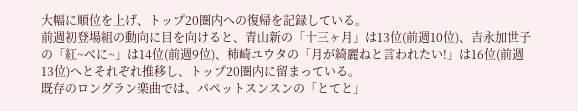大幅に順位を上げ、トップ20圏内への復帰を記録している。
前週初登場組の動向に目を向けると、青山新の「十三ヶ月」は13位(前週10位)、吉永加世子の「紅~べに~」は14位(前週9位)、柿崎ユウタの「月が綺麗ねと言われたい!」は16位(前週13位)へとそれぞれ推移し、トップ20圏内に留まっている。
既存のロングラン楽曲では、パペットスンスンの「とてと」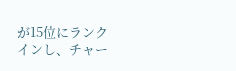が15位にランクインし、チャー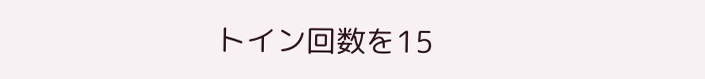トイン回数を15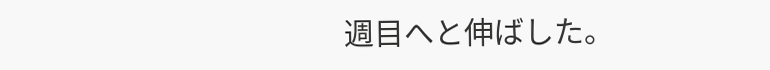週目へと伸ばした。